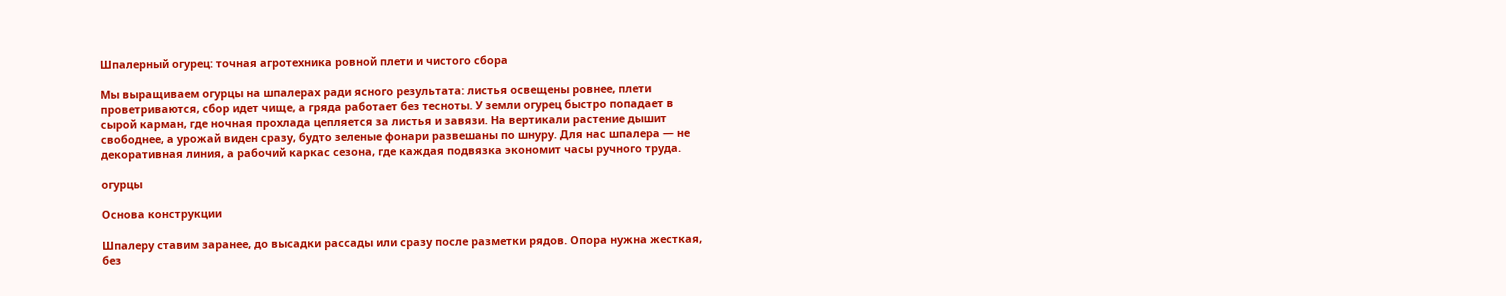Шпалерный огурец: точная агротехника ровной плети и чистого сбора

Мы выращиваем огурцы на шпалерах ради ясного результата: листья освещены ровнее, плети проветриваются, сбор идет чище, а гряда работает без тесноты. У земли огурец быстро попадает в сырой карман, где ночная прохлада цепляется за листья и завязи. На вертикали растение дышит свободнее, а урожай виден сразу, будто зеленые фонари развешаны по шнуру. Для нас шпалера — не декоративная линия, а рабочий каркас сезона, где каждая подвязка экономит часы ручного труда.

огурцы

Основа конструкции

Шпалеру ставим заранее, до высадки рассады или сразу после разметки рядов. Опора нужна жесткая, без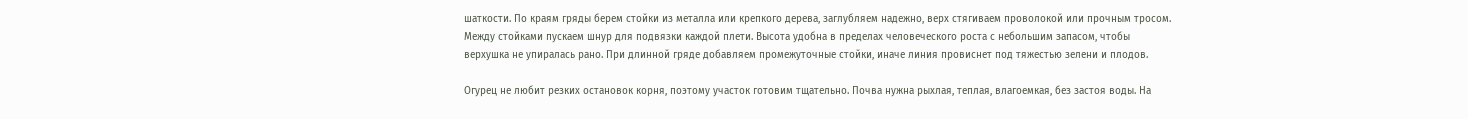шаткости. По краям гряды берем стойки из металла или крепкого дерева, заглубляем надежно, верх стягиваем проволокой или прочным тросом. Между стойками пускаем шнур для подвязки каждой плети. Высота удобна в пределах человеческого роста с небольшим запасом, чтобы верхушка не упиралась рано. При длинной гряде добавляем промежуточные стойки, иначе линия провиснет под тяжестью зелени и плодов.

Огурец не любит резких остановок корня, поэтому участок готовим тщательно. Почва нужна рыхлая, теплая, влагоемкая, без застоя воды. На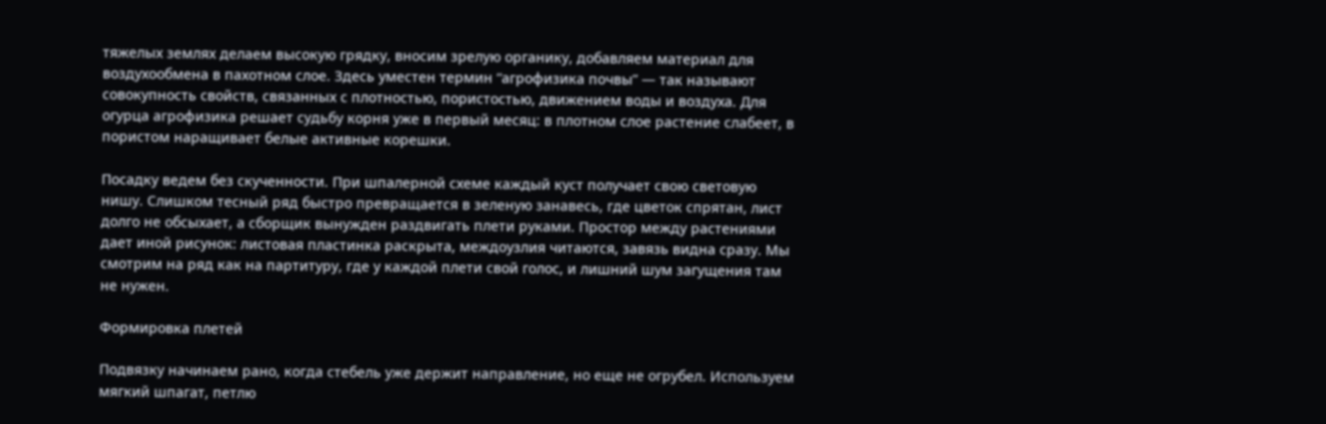тяжелых землях делаем высокую грядку, вносим зрелую органику, добавляем материал для воздухообмена в пахотном слое. Здесь уместен термин “агрофизика почвы” — так называют совокупность свойств, связанных с плотностью, пористостью, движением воды и воздуха. Для огурца агрофизика решает судьбу корня уже в первый месяц: в плотном слое растение слабеет, в пористом наращивает белые активные корешки.

Посадку ведем без скученности. При шпалерной схеме каждый куст получает свою световую нишу. Слишком тесный ряд быстро превращается в зеленую занавесь, где цветок спрятан, лист долго не обсыхает, а сборщик вынужден раздвигать плети руками. Простор между растениями дает иной рисунок: листовая пластинка раскрыта, междоузлия читаются, завязь видна сразу. Мы смотрим на ряд как на партитуру, где у каждой плети свой голос, и лишний шум загущения там не нужен.

Формировка плетей

Подвязку начинаем рано, когда стебель уже держит направление, но еще не огрубел. Используем мягкий шпагат, петлю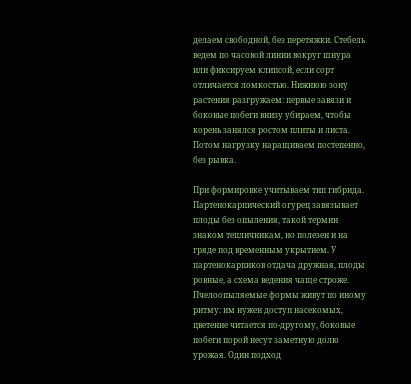делаем свободной, без перетяжки. Стебель ведем по часовой линии вокруг шнура или фиксируем клипсой, если сорт отличается ломкостью. Нижнюю зону растения разгружаем: первые завязи и боковые побеги внизу убираем, чтобы корень занялся ростом плиты и листа. Потом нагрузку наращиваем постепенно, без рывка.

При формировке учитываем тип гибрида. Партенокарпический огурец завязывает плоды без опыления, такой термин знаком тепличникам, но полезен и на гряде под временным укрытием. У партенокарпиков отдача дружная, плоды ровные, а схема ведения чаще строже. Пчелоопыляемые формы живут по иному ритму: им нужен доступ насекомых, цветение читается по-другому, боковые побеги порой несут заметную долю урожая. Один подход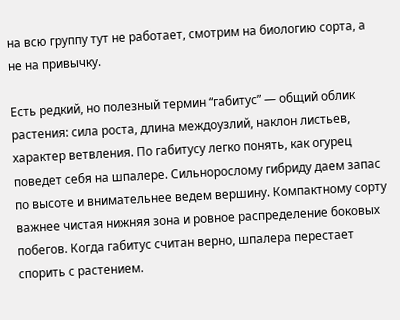на всю группу тут не работает, смотрим на биологию сорта, а не на привычку.

Есть редкий, но полезный термин “габитус” — общий облик растения: сила роста, длина междоузлий, наклон листьев, характер ветвления. По габитусу легко понять, как огурец поведет себя на шпалере. Сильнорослому гибриду даем запас по высоте и внимательнее ведем вершину. Компактному сорту важнее чистая нижняя зона и ровное распределение боковых побегов. Когда габитус считан верно, шпалера перестает спорить с растением.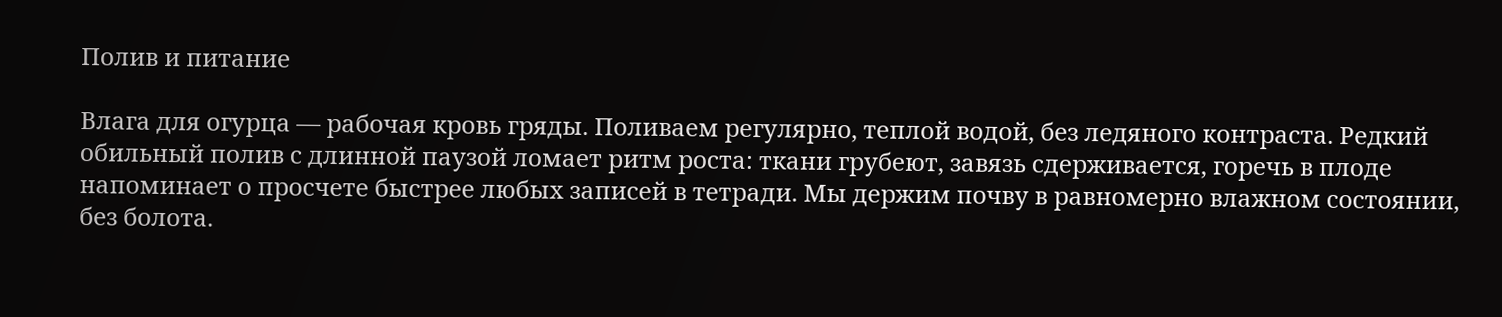Полив и питание

Влага для огурца — рабочая кровь гряды. Поливаем регулярно, теплой водой, без ледяного контраста. Редкий обильный полив с длинной паузой ломает ритм роста: ткани грубеют, завязь сдерживается, горечь в плоде напоминает о просчете быстрее любых записей в тетради. Мы держим почву в равномерно влажном состоянии, без болота.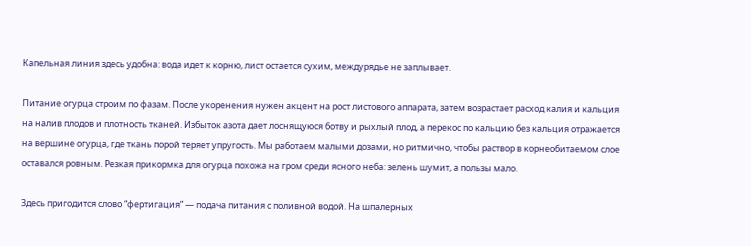Капельная линия здесь удобна: вода идет к корню, лист остается сухим, междурядье не заплывает.

Питание огурца строим по фазам. После укоренения нужен акцент на рост листового аппарата, затем возрастает расход калия и кальция на налив плодов и плотность тканей. Избыток азота дает лоснящуюся ботву и рыхлый плод, а перекос по кальцию без кальция отражается на вершине огурца, где ткань порой теряет упругость. Мы работаем малыми дозами, но ритмично, чтобы раствор в корнеобитаемом слое оставался ровным. Резкая прикормка для огурца похожа на гром среди ясного неба: зелень шумит, а пользы мало.

Здесь пригодится слово “фертигация” — подача питания с поливной водой. На шпалерных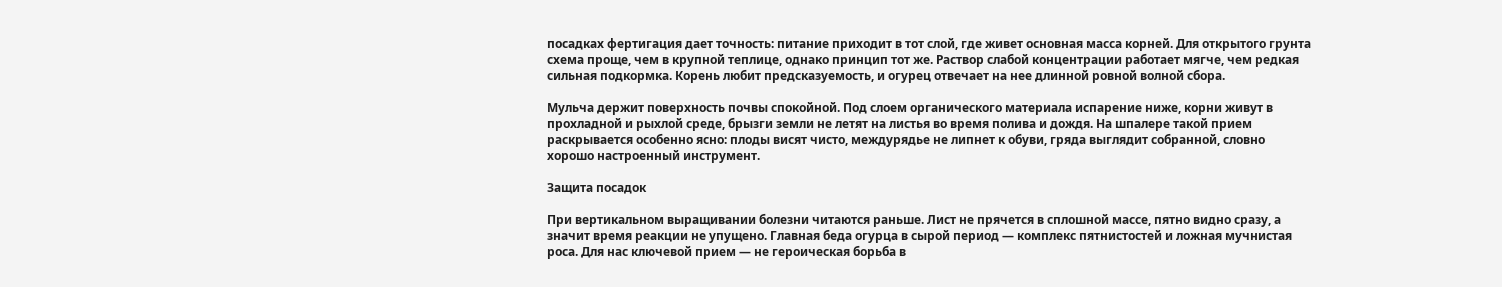посадках фертигация дает точность: питание приходит в тот слой, где живет основная масса корней. Для открытого грунта схема проще, чем в крупной теплице, однако принцип тот же. Раствор слабой концентрации работает мягче, чем редкая сильная подкормка. Корень любит предсказуемость, и огурец отвечает на нее длинной ровной волной сбора.

Мульча держит поверхность почвы спокойной. Под слоем органического материала испарение ниже, корни живут в прохладной и рыхлой среде, брызги земли не летят на листья во время полива и дождя. На шпалере такой прием раскрывается особенно ясно: плоды висят чисто, междурядье не липнет к обуви, гряда выглядит собранной, словно хорошо настроенный инструмент.

Защита посадок

При вертикальном выращивании болезни читаются раньше. Лист не прячется в сплошной массе, пятно видно сразу, а значит время реакции не упущено. Главная беда огурца в сырой период — комплекс пятнистостей и ложная мучнистая роса. Для нас ключевой прием — не героическая борьба в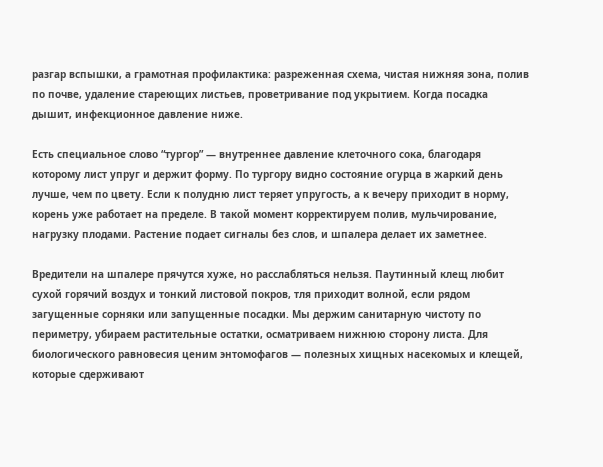разгар вспышки, а грамотная профилактика: разреженная схема, чистая нижняя зона, полив по почве, удаление стареющих листьев, проветривание под укрытием. Когда посадка дышит, инфекционное давление ниже.

Есть специальное слово “тургор” — внутреннее давление клеточного сока, благодаря которому лист упруг и держит форму. По тургору видно состояние огурца в жаркий день лучше, чем по цвету. Если к полудню лист теряет упругость, а к вечеру приходит в норму, корень уже работает на пределе. В такой момент корректируем полив, мульчирование, нагрузку плодами. Растение подает сигналы без слов, и шпалера делает их заметнее.

Вредители на шпалере прячутся хуже, но расслабляться нельзя. Паутинный клещ любит сухой горячий воздух и тонкий листовой покров, тля приходит волной, если рядом загущенные сорняки или запущенные посадки. Мы держим санитарную чистоту по периметру, убираем растительные остатки, осматриваем нижнюю сторону листа. Для биологического равновесия ценим энтомофагов — полезных хищных насекомых и клещей, которые сдерживают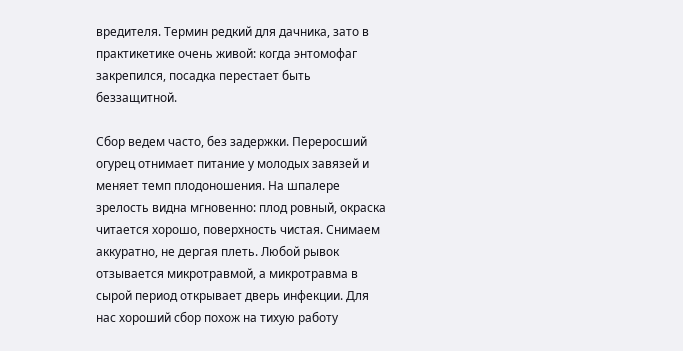вредителя. Термин редкий для дачника, зато в практикетике очень живой: когда энтомофаг закрепился, посадка перестает быть беззащитной.

Сбор ведем часто, без задержки. Переросший огурец отнимает питание у молодых завязей и меняет темп плодоношения. На шпалере зрелость видна мгновенно: плод ровный, окраска читается хорошо, поверхность чистая. Снимаем аккуратно, не дергая плеть. Любой рывок отзывается микротравмой, а микротравма в сырой период открывает дверь инфекции. Для нас хороший сбор похож на тихую работу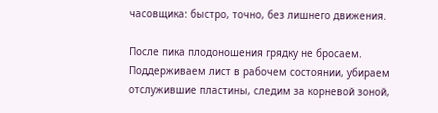часовщика: быстро, точно, без лишнего движения.

После пика плодоношения грядку не бросаем. Поддерживаем лист в рабочем состоянии, убираем отслужившие пластины, следим за корневой зоной,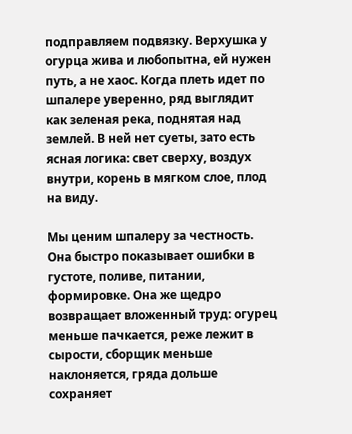подправляем подвязку. Верхушка у огурца жива и любопытна, ей нужен путь, а не хаос. Когда плеть идет по шпалере уверенно, ряд выглядит как зеленая река, поднятая над землей. В ней нет суеты, зато есть ясная логика: свет сверху, воздух внутри, корень в мягком слое, плод на виду.

Мы ценим шпалеру за честность. Она быстро показывает ошибки в густоте, поливе, питании, формировке. Она же щедро возвращает вложенный труд: огурец меньше пачкается, реже лежит в сырости, сборщик меньше наклоняется, гряда дольше сохраняет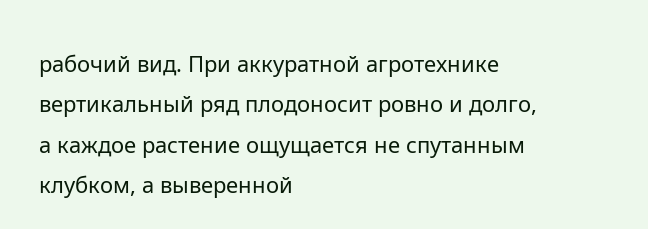рабочий вид. При аккуратной агротехнике вертикальный ряд плодоносит ровно и долго, а каждое растение ощущается не спутанным клубком, а выверенной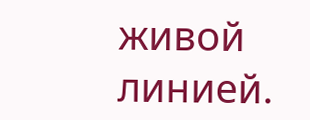живой линией.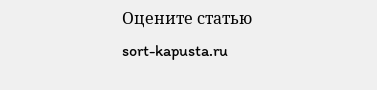Оцените статью
sort-kapusta.ru